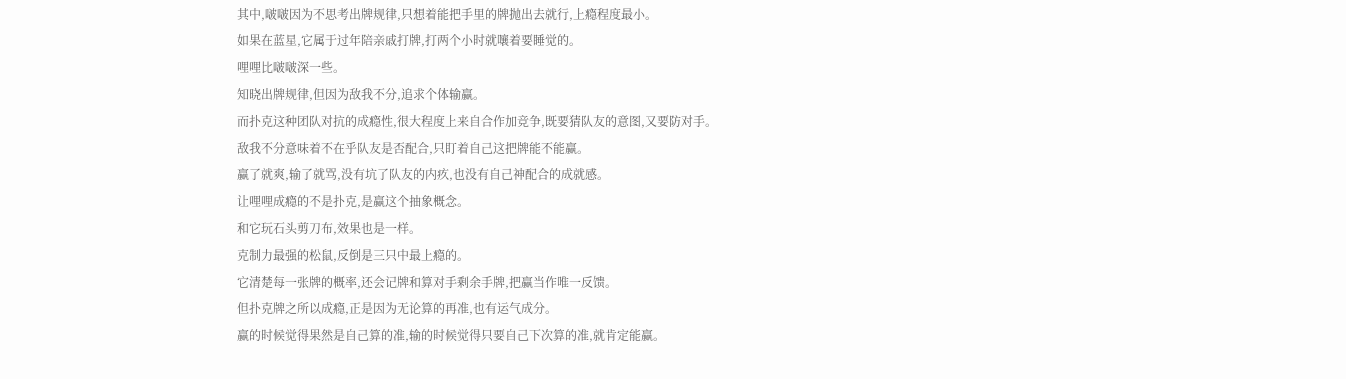其中,啵啵因为不思考出牌规律,只想着能把手里的牌抛出去就行,上瘾程度最小。
如果在蓝星,它属于过年陪亲戚打牌,打两个小时就嚷着要睡觉的。
哩哩比啵啵深一些。
知晓出牌规律,但因为敌我不分,追求个体输赢。
而扑克这种团队对抗的成瘾性,很大程度上来自合作加竞争,既要猜队友的意图,又要防对手。
敌我不分意味着不在乎队友是否配合,只盯着自己这把牌能不能赢。
赢了就爽,输了就骂,没有坑了队友的内疚,也没有自己神配合的成就感。
让哩哩成瘾的不是扑克,是赢这个抽象概念。
和它玩石头剪刀布,效果也是一样。
克制力最强的松鼠,反倒是三只中最上瘾的。
它清楚每一张牌的概率,还会记牌和算对手剩余手牌,把赢当作唯一反馈。
但扑克牌之所以成瘾,正是因为无论算的再准,也有运气成分。
赢的时候觉得果然是自己算的准,输的时候觉得只要自己下次算的准,就肯定能赢。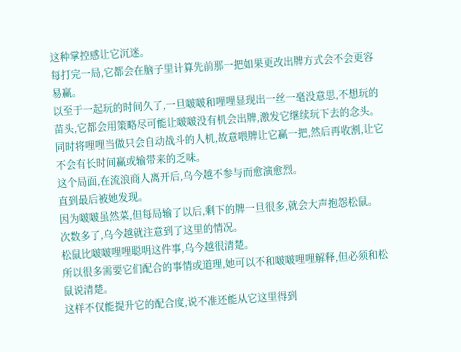这种掌控感让它沉迷。
每打完一局,它都会在脑子里计算先前那一把如果更改出牌方式会不会更容易赢。
以至于一起玩的时间久了,一旦啵啵和哩哩显现出一丝一毫没意思,不想玩的苗头,它都会用策略尽可能让啵啵没有机会出牌,激发它继续玩下去的念头。
同时将哩哩当做只会自动战斗的人机,故意喂牌让它赢一把,然后再收割,让它不会有长时间赢或输带来的乏味。
这个局面,在流浪商人离开后,乌今越不参与而愈演愈烈。
直到最后被她发现。
因为啵啵虽然菜,但每局输了以后,剩下的牌一旦很多,就会大声抱怨松鼠。
次数多了,乌今越就注意到了这里的情况。
松鼠比啵啵哩哩聪明这件事,乌今越很清楚。
所以很多需要它们配合的事情或道理,她可以不和啵啵哩哩解释,但必须和松鼠说清楚。
这样不仅能提升它的配合度,说不准还能从它这里得到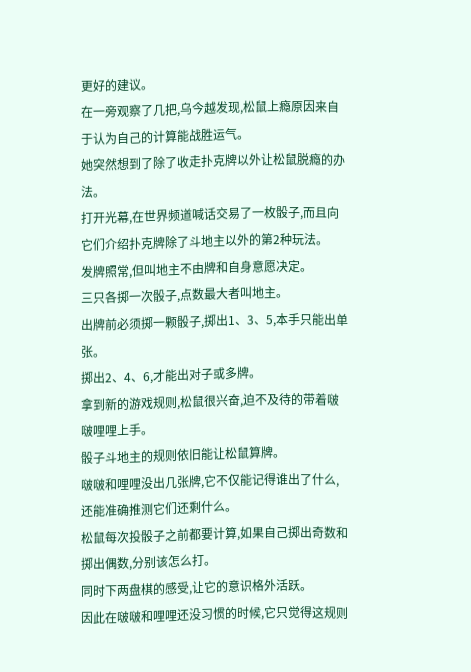更好的建议。
在一旁观察了几把,乌今越发现,松鼠上瘾原因来自于认为自己的计算能战胜运气。
她突然想到了除了收走扑克牌以外让松鼠脱瘾的办法。
打开光幕,在世界频道喊话交易了一枚骰子,而且向它们介绍扑克牌除了斗地主以外的第2种玩法。
发牌照常,但叫地主不由牌和自身意愿决定。
三只各掷一次骰子,点数最大者叫地主。
出牌前必须掷一颗骰子,掷出1、3、5,本手只能出单张。
掷出2、4、6,才能出对子或多牌。
拿到新的游戏规则,松鼠很兴奋,迫不及待的带着啵啵哩哩上手。
骰子斗地主的规则依旧能让松鼠算牌。
啵啵和哩哩没出几张牌,它不仅能记得谁出了什么,还能准确推测它们还剩什么。
松鼠每次投骰子之前都要计算,如果自己掷出奇数和掷出偶数,分别该怎么打。
同时下两盘棋的感受,让它的意识格外活跃。
因此在啵啵和哩哩还没习惯的时候,它只觉得这规则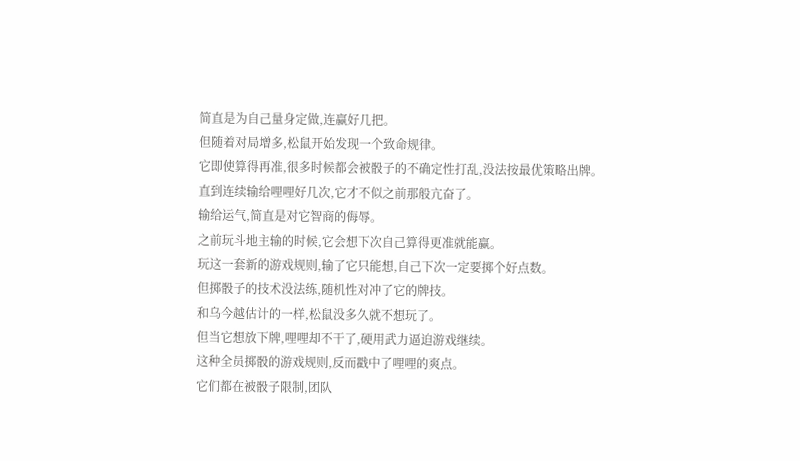简直是为自己量身定做,连赢好几把。
但随着对局增多,松鼠开始发现一个致命规律。
它即使算得再准,很多时候都会被骰子的不确定性打乱,没法按最优策略出牌。
直到连续输给哩哩好几次,它才不似之前那般亢奋了。
输给运气,简直是对它智商的侮辱。
之前玩斗地主输的时候,它会想下次自己算得更准就能赢。
玩这一套新的游戏规则,输了它只能想,自己下次一定要掷个好点数。
但掷骰子的技术没法练,随机性对冲了它的牌技。
和乌今越估计的一样,松鼠没多久就不想玩了。
但当它想放下牌,哩哩却不干了,硬用武力逼迫游戏继续。
这种全员掷骰的游戏规则,反而戳中了哩哩的爽点。
它们都在被骰子限制,团队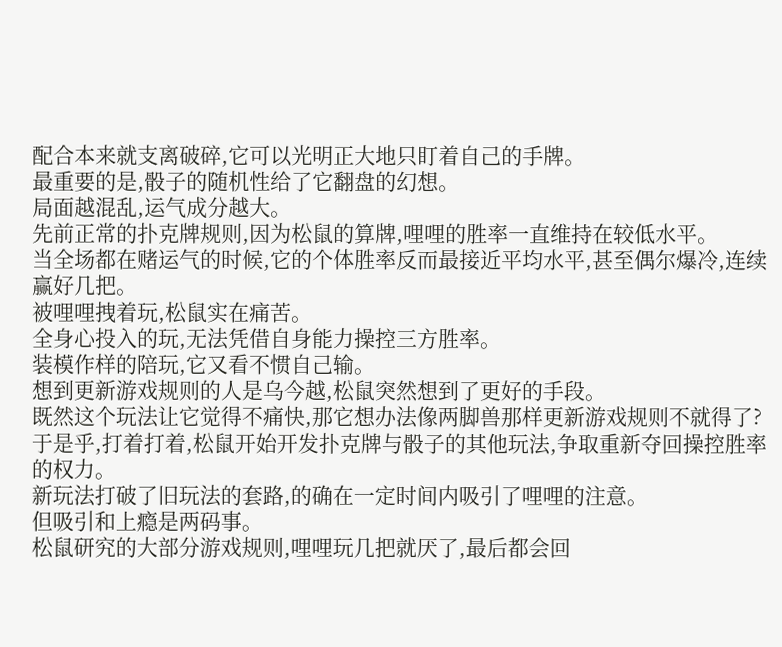配合本来就支离破碎,它可以光明正大地只盯着自己的手牌。
最重要的是,骰子的随机性给了它翻盘的幻想。
局面越混乱,运气成分越大。
先前正常的扑克牌规则,因为松鼠的算牌,哩哩的胜率一直维持在较低水平。
当全场都在赌运气的时候,它的个体胜率反而最接近平均水平,甚至偶尔爆冷,连续赢好几把。
被哩哩拽着玩,松鼠实在痛苦。
全身心投入的玩,无法凭借自身能力操控三方胜率。
装模作样的陪玩,它又看不惯自己输。
想到更新游戏规则的人是乌今越,松鼠突然想到了更好的手段。
既然这个玩法让它觉得不痛快,那它想办法像两脚兽那样更新游戏规则不就得了?
于是乎,打着打着,松鼠开始开发扑克牌与骰子的其他玩法,争取重新夺回操控胜率的权力。
新玩法打破了旧玩法的套路,的确在一定时间内吸引了哩哩的注意。
但吸引和上瘾是两码事。
松鼠研究的大部分游戏规则,哩哩玩几把就厌了,最后都会回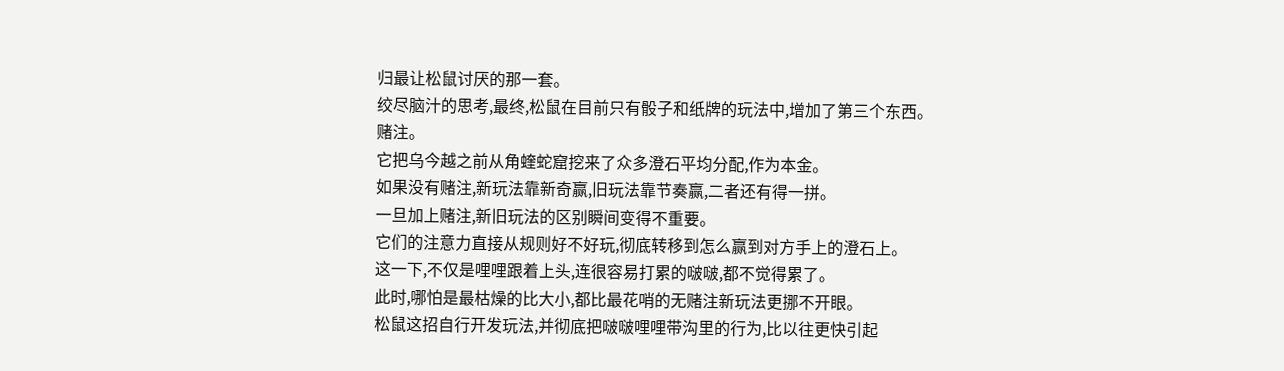归最让松鼠讨厌的那一套。
绞尽脑汁的思考,最终,松鼠在目前只有骰子和纸牌的玩法中,增加了第三个东西。
赌注。
它把乌今越之前从角蝰蛇窟挖来了众多澄石平均分配,作为本金。
如果没有赌注,新玩法靠新奇赢,旧玩法靠节奏赢,二者还有得一拼。
一旦加上赌注,新旧玩法的区别瞬间变得不重要。
它们的注意力直接从规则好不好玩,彻底转移到怎么赢到对方手上的澄石上。
这一下,不仅是哩哩跟着上头,连很容易打累的啵啵,都不觉得累了。
此时,哪怕是最枯燥的比大小,都比最花哨的无赌注新玩法更挪不开眼。
松鼠这招自行开发玩法,并彻底把啵啵哩哩带沟里的行为,比以往更快引起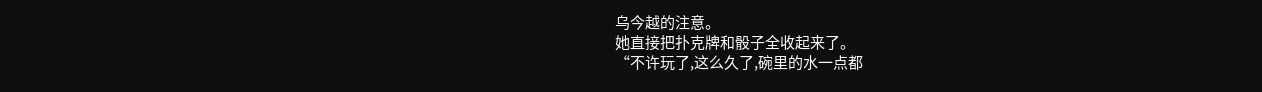乌今越的注意。
她直接把扑克牌和骰子全收起来了。
“不许玩了,这么久了,碗里的水一点都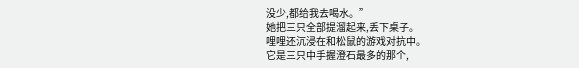没少,都给我去喝水。”
她把三只全部提溜起来,丢下桌子。
哩哩还沉浸在和松鼠的游戏对抗中。
它是三只中手握澄石最多的那个,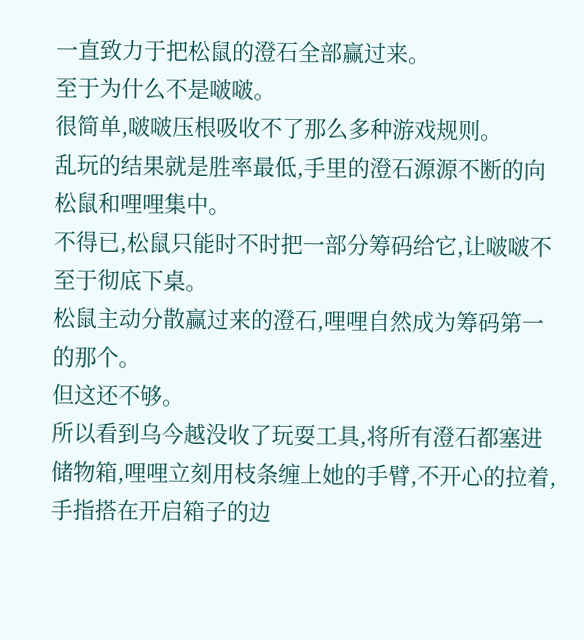一直致力于把松鼠的澄石全部赢过来。
至于为什么不是啵啵。
很简单,啵啵压根吸收不了那么多种游戏规则。
乱玩的结果就是胜率最低,手里的澄石源源不断的向松鼠和哩哩集中。
不得已,松鼠只能时不时把一部分筹码给它,让啵啵不至于彻底下桌。
松鼠主动分散赢过来的澄石,哩哩自然成为筹码第一的那个。
但这还不够。
所以看到乌今越没收了玩耍工具,将所有澄石都塞进储物箱,哩哩立刻用枝条缠上她的手臂,不开心的拉着,手指搭在开启箱子的边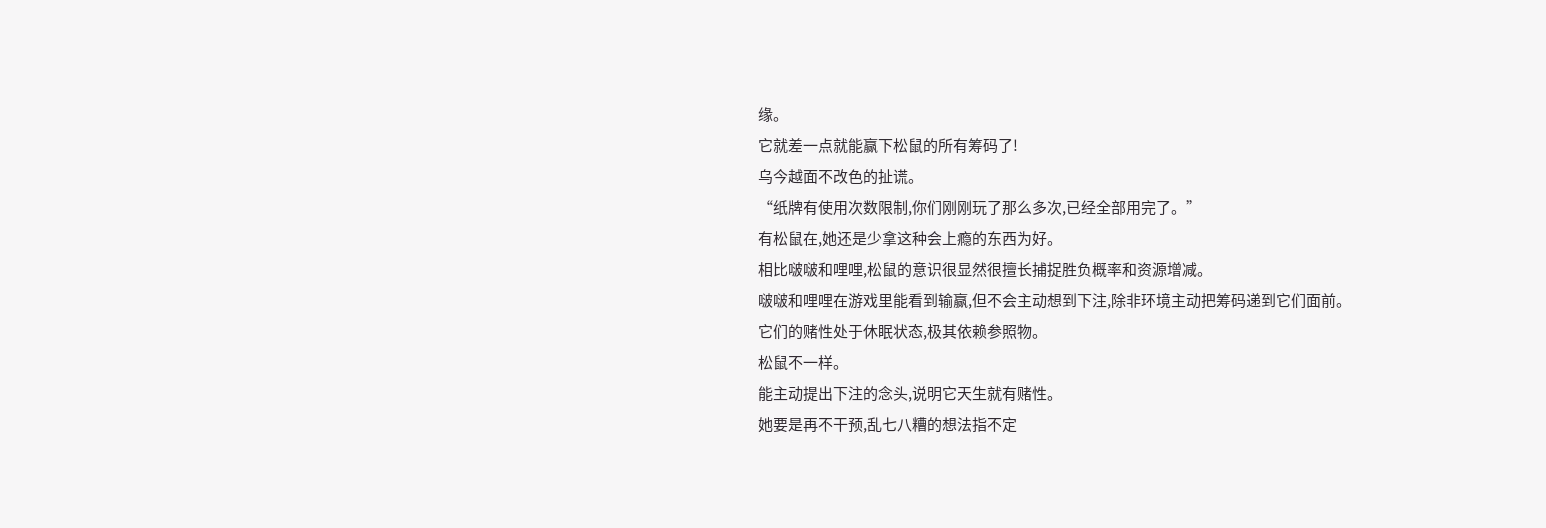缘。
它就差一点就能赢下松鼠的所有筹码了!
乌今越面不改色的扯谎。
“纸牌有使用次数限制,你们刚刚玩了那么多次,已经全部用完了。”
有松鼠在,她还是少拿这种会上瘾的东西为好。
相比啵啵和哩哩,松鼠的意识很显然很擅长捕捉胜负概率和资源增减。
啵啵和哩哩在游戏里能看到输赢,但不会主动想到下注,除非环境主动把筹码递到它们面前。
它们的赌性处于休眠状态,极其依赖参照物。
松鼠不一样。
能主动提出下注的念头,说明它天生就有赌性。
她要是再不干预,乱七八糟的想法指不定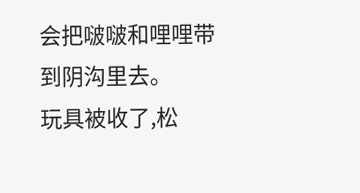会把啵啵和哩哩带到阴沟里去。
玩具被收了,松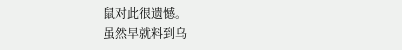鼠对此很遗憾。
虽然早就料到乌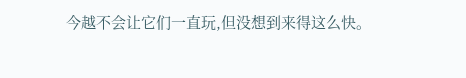今越不会让它们一直玩,但没想到来得这么快。